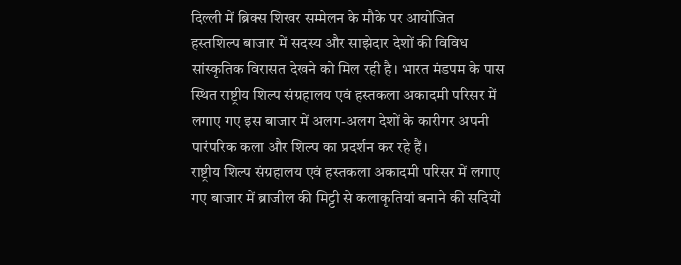दिल्ली में ब्रिक्स शिखर सम्मेलन के मौके पर आयोजित हस्तशिल्प बाजार में सदस्य और साझेदार देशों की विविध सांस्कृतिक विरासत देखने को मिल रही है। भारत मंडपम के पास स्थित राष्ट्रीय शिल्प संग्रहालय एवं हस्तकला अकादमी परिसर में लगाए गए इस बाजार में अलग-अलग देशों के कारीगर अपनी पारंपरिक कला और शिल्प का प्रदर्शन कर रहे हैं।
राष्ट्रीय शिल्प संग्रहालय एवं हस्तकला अकादमी परिसर में लगाए गए बाजार में ब्राजील की मिट्टी से कलाकृतियां बनाने की सदियों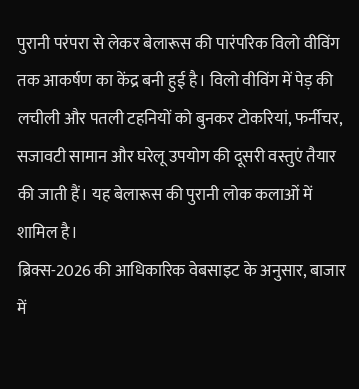पुरानी परंपरा से लेकर बेलारूस की पारंपरिक विलो वीविंग तक आकर्षण का केंद्र बनी हुई है। विलो वीविंग में पेड़ की लचीली और पतली टहनियों को बुनकर टोकरियां, फर्नीचर, सजावटी सामान और घरेलू उपयोग की दूसरी वस्तुएं तैयार की जाती हैं। यह बेलारूस की पुरानी लोक कलाओं में शामिल है।
ब्रिक्स-2026 की आधिकारिक वेबसाइट के अनुसार, बाजार में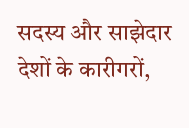सदस्य और साझेदार देशों के कारीगरों,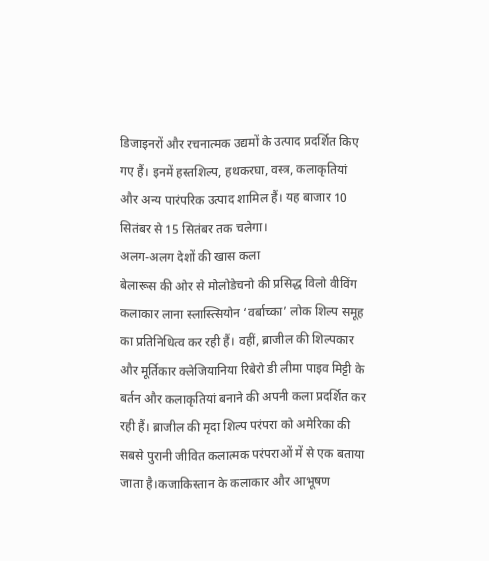डिजाइनरों और रचनात्मक उद्यमों के उत्पाद प्रदर्शित किए गए हैं। इनमें हस्तशिल्प, हथकरघा, वस्त्र, कलाकृतियां और अन्य पारंपरिक उत्पाद शामिल हैं। यह बाजार 10 सितंबर से 15 सितंबर तक चलेगा।
अलग-अलग देशों की खास कला
बेलारूस की ओर से मोलोडेचनो की प्रसिद्ध विलो वीविंग कलाकार लाना स्लास्त्सियोन ‘वर्बाच्का’ लोक शिल्प समूह का प्रतिनिधित्व कर रही हैं। वहीं, ब्राजील की शिल्पकार और मूर्तिकार क्लेजियानिया रिबेरो डी लीमा पाइव मिट्टी के बर्तन और कलाकृतियां बनाने की अपनी कला प्रदर्शित कर रही हैं। ब्राजील की मृदा शिल्प परंपरा को अमेरिका की सबसे पुरानी जीवित कलात्मक परंपराओं में से एक बताया जाता है।कजाकिस्तान के कलाकार और आभूषण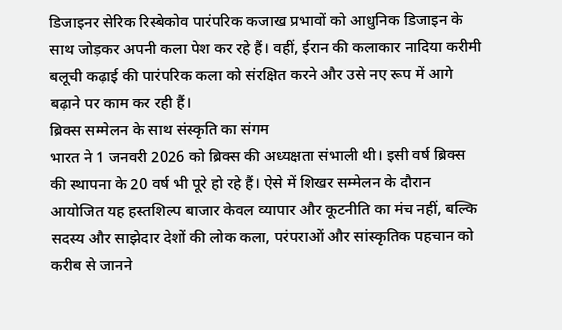डिजाइनर सेरिक रिस्बेकोव पारंपरिक कजाख प्रभावों को आधुनिक डिजाइन के साथ जोड़कर अपनी कला पेश कर रहे हैं। वहीं, ईरान की कलाकार नादिया करीमी बलूची कढ़ाई की पारंपरिक कला को संरक्षित करने और उसे नए रूप में आगे बढ़ाने पर काम कर रही हैं।
ब्रिक्स सम्मेलन के साथ संस्कृति का संगम
भारत ने 1 जनवरी 2026 को ब्रिक्स की अध्यक्षता संभाली थी। इसी वर्ष ब्रिक्स की स्थापना के 20 वर्ष भी पूरे हो रहे हैं। ऐसे में शिखर सम्मेलन के दौरान आयोजित यह हस्तशिल्प बाजार केवल व्यापार और कूटनीति का मंच नहीं, बल्कि सदस्य और साझेदार देशों की लोक कला, परंपराओं और सांस्कृतिक पहचान को करीब से जानने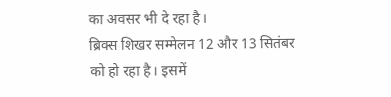का अवसर भी दे रहा है।
ब्रिक्स शिखर सम्मेलन 12 और 13 सितंबर को हो रहा है। इसमें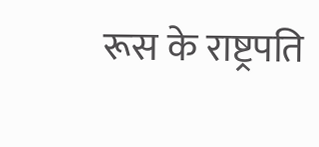रूस के राष्ट्रपति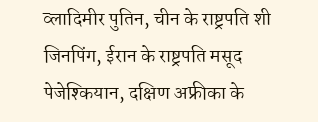व्लादिमीर पुतिन, चीन के राष्ट्रपति शी जिनपिंग, ईरान के राष्ट्रपति मसूद पेजेश्कियान, दक्षिण अफ्रीका के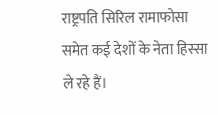राष्ट्रपति सिरिल रामाफोसा समेत कई देशों के नेता हिस्सा ले रहे हैं।